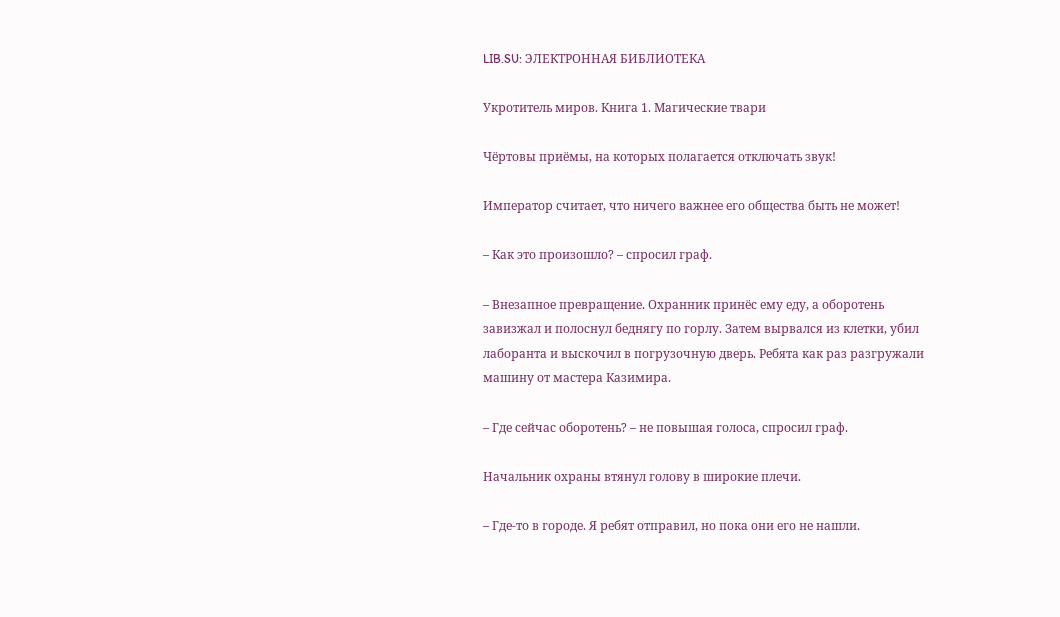LIB.SU: ЭЛЕКТРОННАЯ БИБЛИОТЕКА

Укротитель миров. Книга 1. Магические твари

Чёртовы приёмы, на которых полагается отключать звук!

Император считает, что ничего важнее его общества быть не может!

– Как это произошло? – спросил граф.

– Внезапное превращение. Охранник принёс ему еду, а оборотень завизжал и полоснул беднягу по горлу. Затем вырвался из клетки, убил лаборанта и выскочил в погрузочную дверь. Ребята как раз разгружали машину от мастера Казимира.

– Где сейчас оборотень? – не повышая голоса, спросил граф.

Начальник охраны втянул голову в широкие плечи.

– Где‑то в городе. Я ребят отправил, но пока они его не нашли.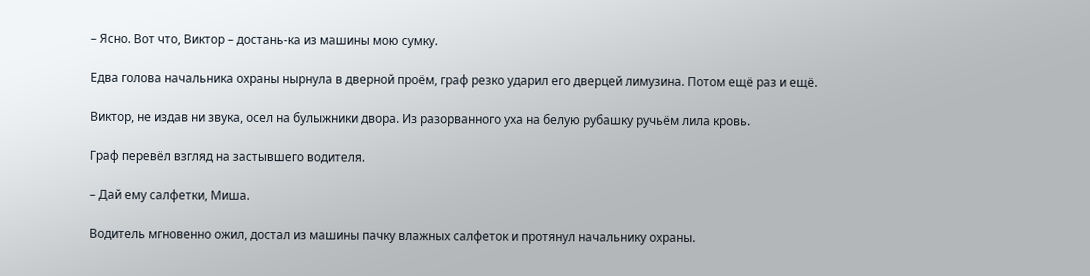– Ясно. Вот что, Виктор – достань‑ка из машины мою сумку.

Едва голова начальника охраны нырнула в дверной проём, граф резко ударил его дверцей лимузина. Потом ещё раз и ещё.

Виктор, не издав ни звука, осел на булыжники двора. Из разорванного уха на белую рубашку ручьём лила кровь.

Граф перевёл взгляд на застывшего водителя.

– Дай ему салфетки, Миша.

Водитель мгновенно ожил, достал из машины пачку влажных салфеток и протянул начальнику охраны.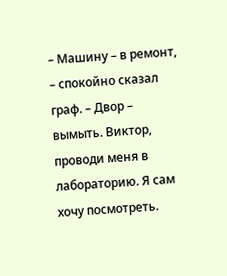– Машину – в ремонт, – спокойно сказал граф. – Двор – вымыть. Виктор, проводи меня в лабораторию. Я сам хочу посмотреть.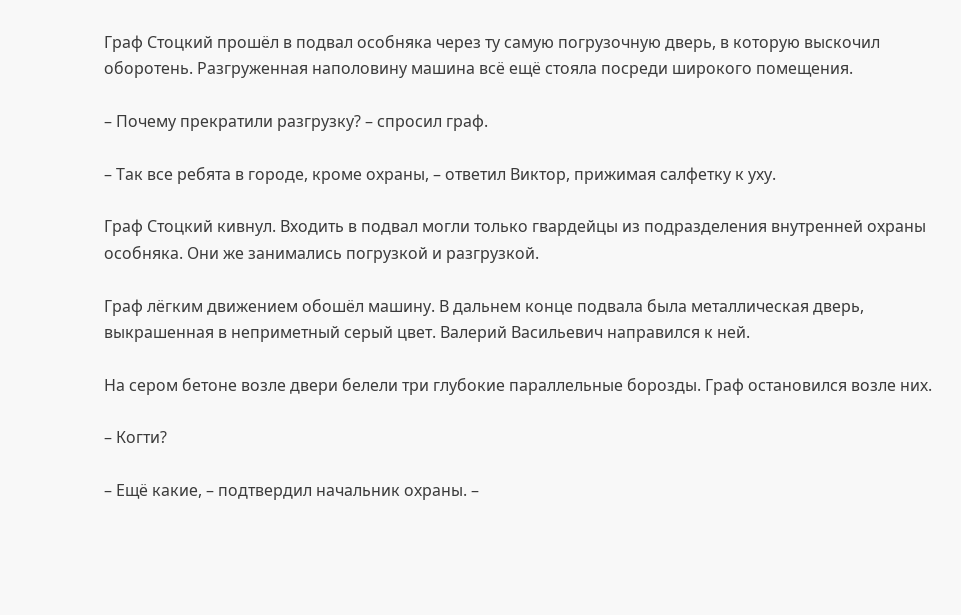Граф Стоцкий прошёл в подвал особняка через ту самую погрузочную дверь, в которую выскочил оборотень. Разгруженная наполовину машина всё ещё стояла посреди широкого помещения.

– Почему прекратили разгрузку? – спросил граф.

– Так все ребята в городе, кроме охраны, – ответил Виктор, прижимая салфетку к уху.

Граф Стоцкий кивнул. Входить в подвал могли только гвардейцы из подразделения внутренней охраны особняка. Они же занимались погрузкой и разгрузкой.

Граф лёгким движением обошёл машину. В дальнем конце подвала была металлическая дверь, выкрашенная в неприметный серый цвет. Валерий Васильевич направился к ней.

На сером бетоне возле двери белели три глубокие параллельные борозды. Граф остановился возле них.

– Когти?

– Ещё какие, – подтвердил начальник охраны. –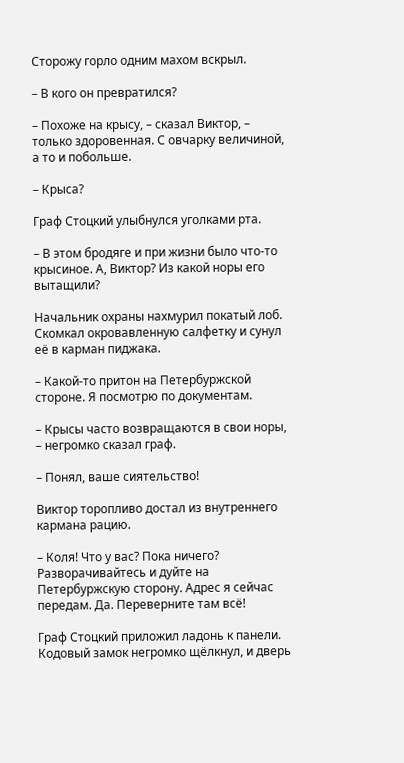Сторожу горло одним махом вскрыл.

– В кого он превратился?

– Похоже на крысу, – сказал Виктор, – только здоровенная. С овчарку величиной, а то и побольше.

– Крыса?

Граф Стоцкий улыбнулся уголками рта.

– В этом бродяге и при жизни было что‑то крысиное. А, Виктор? Из какой норы его вытащили?

Начальник охраны нахмурил покатый лоб. Скомкал окровавленную салфетку и сунул её в карман пиджака.

– Какой‑то притон на Петербуржской стороне. Я посмотрю по документам.

– Крысы часто возвращаются в свои норы, – негромко сказал граф.

– Понял, ваше сиятельство!

Виктор торопливо достал из внутреннего кармана рацию.

– Коля! Что у вас? Пока ничего? Разворачивайтесь и дуйте на Петербуржскую сторону. Адрес я сейчас передам. Да. Переверните там всё!

Граф Стоцкий приложил ладонь к панели. Кодовый замок негромко щёлкнул, и дверь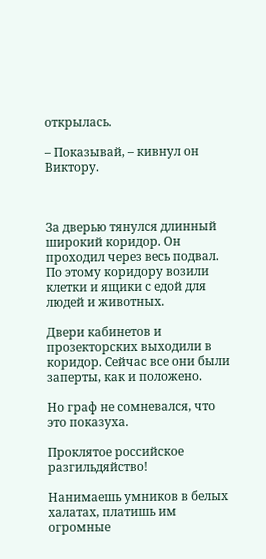открылась.

– Показывай, – кивнул он Виктору.



За дверью тянулся длинный широкий коридор. Он проходил через весь подвал. По этому коридору возили клетки и ящики с едой для людей и животных.

Двери кабинетов и прозекторских выходили в коридор. Сейчас все они были заперты, как и положено.

Но граф не сомневался, что это показуха.

Проклятое российское разгильдяйство!

Нанимаешь умников в белых халатах, платишь им огромные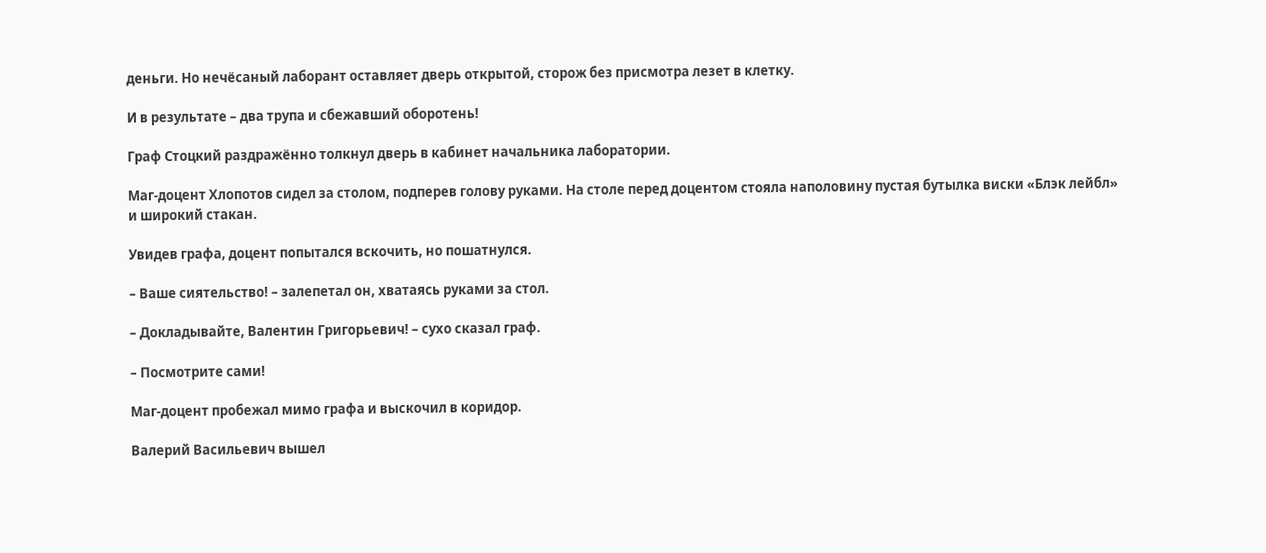деньги. Но нечёсаный лаборант оставляет дверь открытой, сторож без присмотра лезет в клетку.

И в результате – два трупа и сбежавший оборотень!

Граф Стоцкий раздражённо толкнул дверь в кабинет начальника лаборатории.

Маг‑доцент Хлопотов сидел за столом, подперев голову руками. На столе перед доцентом стояла наполовину пустая бутылка виски «Блэк лейбл» и широкий стакан.

Увидев графа, доцент попытался вскочить, но пошатнулся.

– Ваше сиятельство! – залепетал он, хватаясь руками за стол.

– Докладывайте, Валентин Григорьевич! – сухо сказал граф.

– Посмотрите сами!

Маг‑доцент пробежал мимо графа и выскочил в коридор.

Валерий Васильевич вышел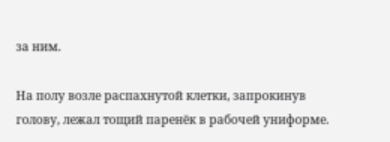за ним.

На полу возле распахнутой клетки, запрокинув голову, лежал тощий паренёк в рабочей униформе.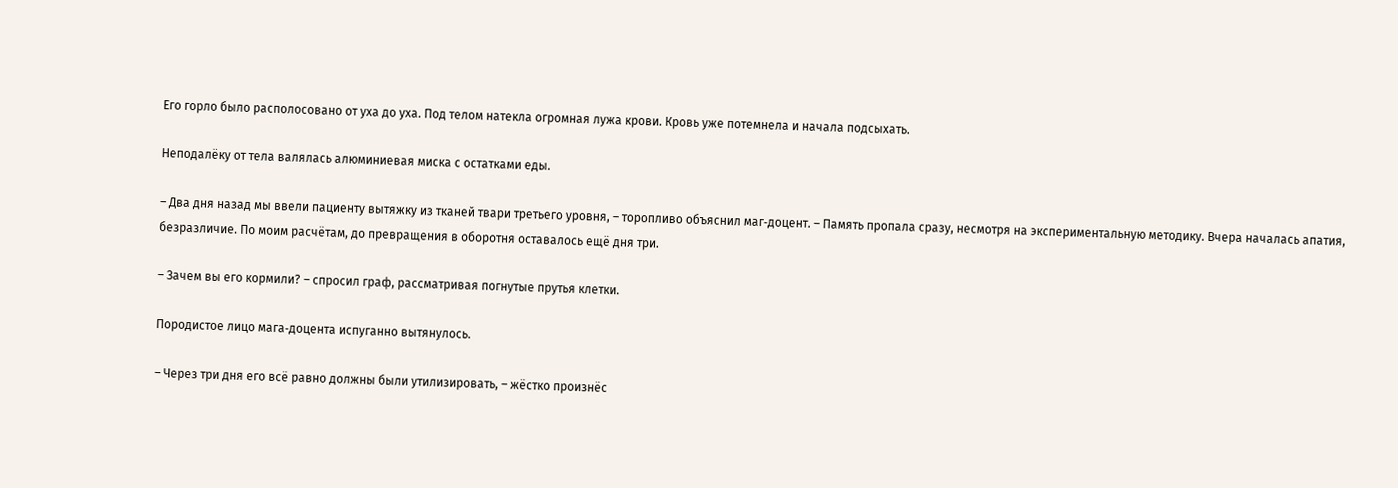Его горло было располосовано от уха до уха. Под телом натекла огромная лужа крови. Кровь уже потемнела и начала подсыхать.

Неподалёку от тела валялась алюминиевая миска с остатками еды.

– Два дня назад мы ввели пациенту вытяжку из тканей твари третьего уровня, – торопливо объяснил маг‑доцент. – Память пропала сразу, несмотря на экспериментальную методику. Вчера началась апатия, безразличие. По моим расчётам, до превращения в оборотня оставалось ещё дня три.

– Зачем вы его кормили? – спросил граф, рассматривая погнутые прутья клетки.

Породистое лицо мага‑доцента испуганно вытянулось.

– Через три дня его всё равно должны были утилизировать, – жёстко произнёс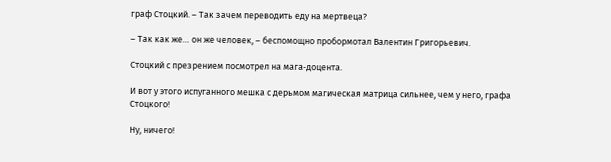граф Стоцкий. – Так зачем переводить еду на мертвеца?

– Так как же… он же человек, – беспомощно пробормотал Валентин Григорьевич.

Стоцкий с презрением посмотрел на мага‑доцента.

И вот у этого испуганного мешка с дерьмом магическая матрица сильнее, чем у него, графа Стоцкого!

Ну, ничего!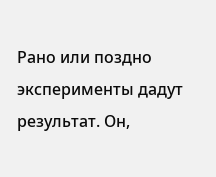Рано или поздно эксперименты дадут результат. Он,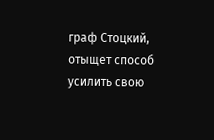граф Стоцкий, отыщет способ усилить свою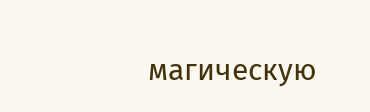магическую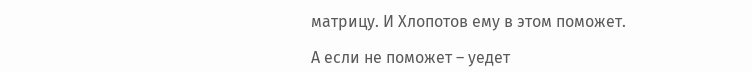матрицу. И Хлопотов ему в этом поможет.

А если не поможет – уедет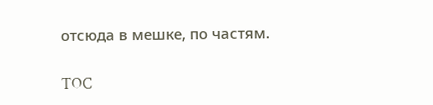отсюда в мешке, по частям.

TOC